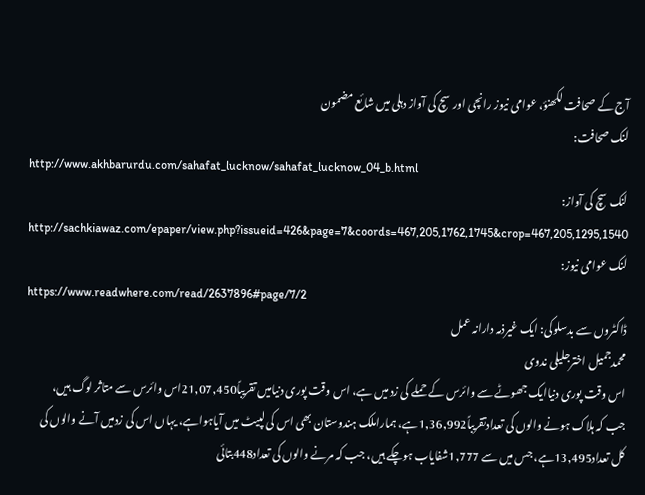آج کے صحافت لکھنؤ، عوامی نیوز رانچی اورسچ کی آواز دہلی میں شائع مضمون
لنک صحافت:
http://www.akhbarurdu.com/sahafat_lucknow/sahafat_lucknow_04_b.html
لنک سچ کی آواز:
http://sachkiawaz.com/epaper/view.php?issueid=426&page=7&coords=467,205,1762,1745&crop=467,205,1295,1540
لنک عوامی نیوز:
https://www.readwhere.com/read/2637896#page/7/2
ڈاکٹروں سے بدسلوکی: ایک غیرذمہ دارانہ عمل
محمدجمیل اخترجلیلی ندوی
اس وقت پوری دنیاایک جھوٹے سے وائرس کے حملے کی زد میں ہے، اس وقت پوری دنیامیں تقریباً21,07,450اس وائرس سے متاثر لوگ ہیں، جب کہ ہلاک ہونے والوں کی تعدادتقریباً1,36,992ہے، ہماراملک ہندوستان بھی اس کی لپیٹ میں آیاہواہے، یہاں اس کی زدمیں آنے والوں کی کل تعداد13,495ہے، جس میں سے 1,777شفایاب ہوچکے ہیں، جب کہ مرنے والوں کی تعداد448بتائی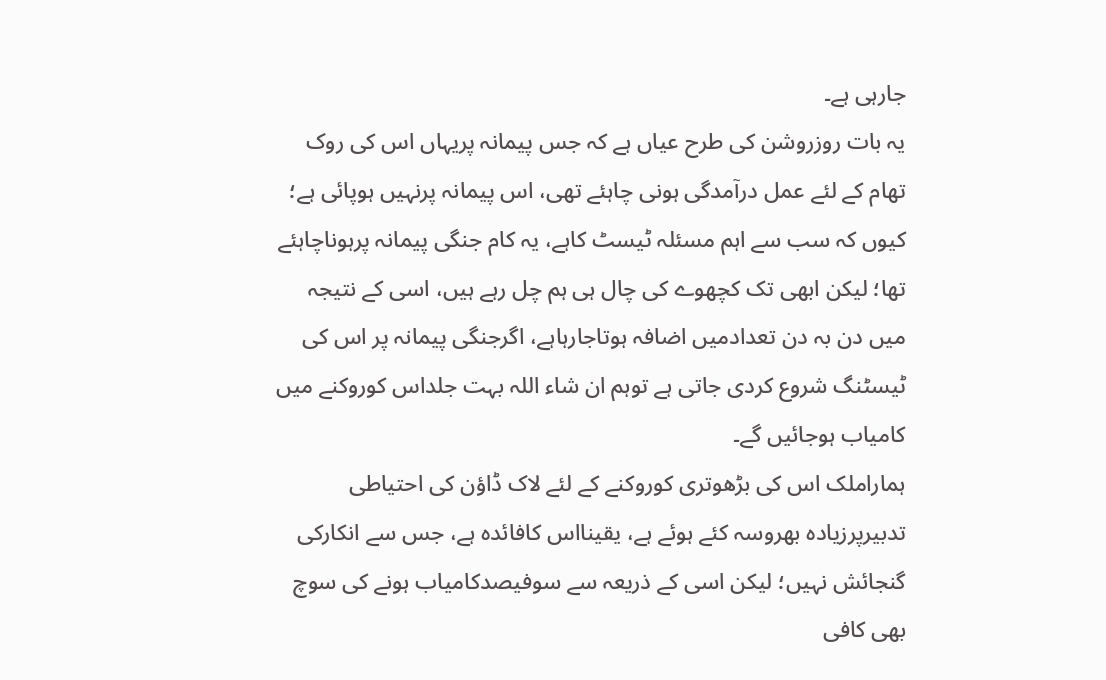جارہی ہے۔
یہ بات روزروشن کی طرح عیاں ہے کہ جس پیمانہ پریہاں اس کی روک تھام کے لئے عمل درآمدگی ہونی چاہئے تھی، اس پیمانہ پرنہیں ہوپائی ہے؛ کیوں کہ سب سے اہم مسئلہ ٹیسٹ کاہے، یہ کام جنگی پیمانہ پرہوناچاہئے تھا؛ لیکن ابھی تک کچھوے کی چال ہی ہم چل رہے ہیں، اسی کے نتیجہ میں دن بہ دن تعدادمیں اضافہ ہوتاجارہاہے، اگرجنگی پیمانہ پر اس کی ٹیسٹنگ شروع کردی جاتی ہے توہم ان شاء اللہ بہت جلداس کوروکنے میں کامیاب ہوجائیں گے۔
ہماراملک اس کی بڑھوتری کوروکنے کے لئے لاک ڈاؤن کی احتیاطی تدبیرپرزیادہ بھروسہ کئے ہوئے ہے، یقینااس کافائدہ ہے، جس سے انکارکی گنجائش نہیں؛ لیکن اسی کے ذریعہ سے سوفیصدکامیاب ہونے کی سوچ بھی کافی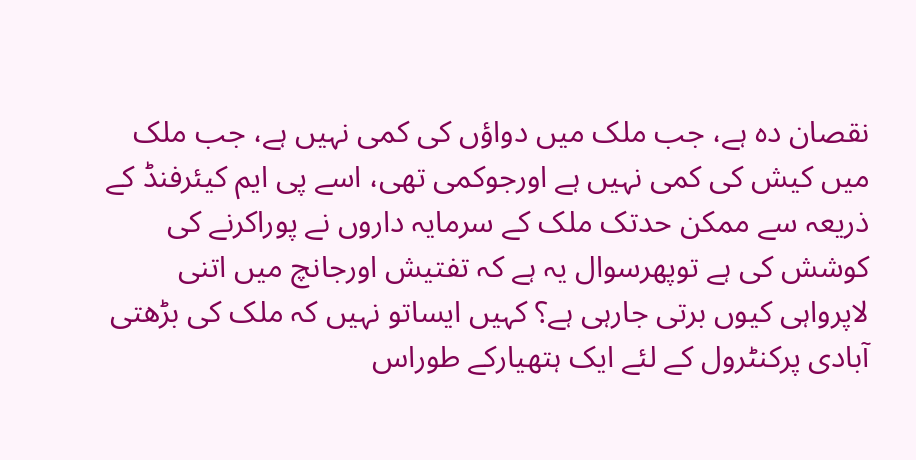نقصان دہ ہے، جب ملک میں دواؤں کی کمی نہیں ہے، جب ملک میں کیش کی کمی نہیں ہے اورجوکمی تھی، اسے پی ایم کیئرفنڈ کے ذریعہ سے ممکن حدتک ملک کے سرمایہ داروں نے پوراکرنے کی کوشش کی ہے توپھرسوال یہ ہے کہ تفتیش اورجانچ میں اتنی لاپرواہی کیوں برتی جارہی ہے؟ کہیں ایساتو نہیں کہ ملک کی بڑھتی آبادی پرکنٹرول کے لئے ایک ہتھیارکے طوراس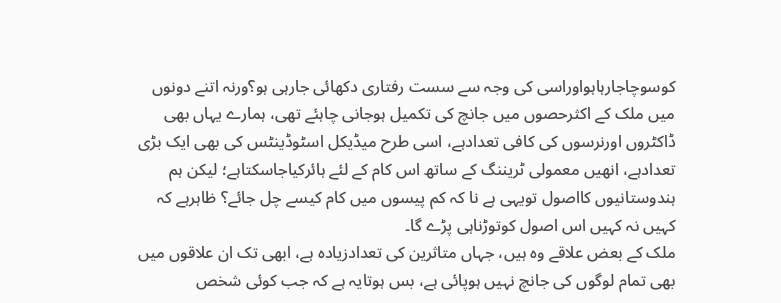کوسوچاجارہاہواوراسی کی وجہ سے سست رفتاری دکھائی جارہی ہو؟ورنہ اتنے دونوں میں ملک کے اکثرحصوں میں جانچ کی تکمیل ہوجانی چاہئے تھی، ہمارے یہاں بھی ڈاکٹروں اورنرسوں کی کافی تعدادہے، اسی طرح میڈیکل اسٹوڈینٹس کی بھی ایک بڑی تعدادہے، انھیں معمولی ٹریننگ کے ساتھ اس کام کے لئے ہائرکیاجاسکتاہے؛ لیکن ہم ہندوستانیوں کااصول تویہی ہے نا کہ کم پیسوں میں کام کیسے چل جائے؟ ظاہرہے کہ کہیں نہ کہیں اس اصول کوتوڑناہی پڑے گا۔
ملک کے بعض علاقے وہ ہیں، جہاں متاثرین کی تعدادزیادہ ہے، ابھی تک ان علاقوں میں بھی تمام لوگوں کی جانچ نہیں ہوپائی ہے، بس ہوتایہ ہے کہ جب کوئی شخص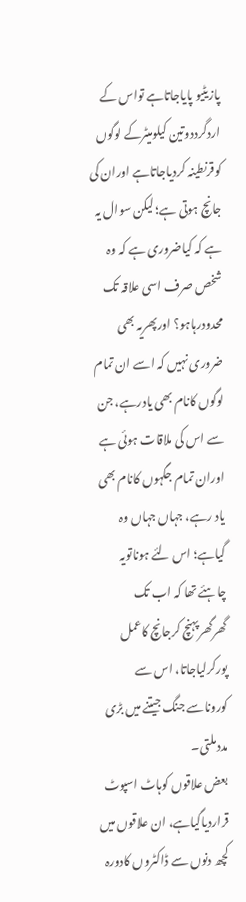پازیٹیو پایاجاتاہے تواس کے اردگرددوتین کیلومیٹرکے لوگوں کوقرنطینہ کردیاجاتاہے اوران کی جانچ ہوتی ہے؛ لیکن سوال یہ ہے کہ کیاضروری ہے کہ وہ شخص صرف اسی علاقہ تک محدودرہاہو؟ اورپھریہ بھی ضروری نہیں کہ اسے ان تمام لوگوں کانام بھی یادرہے، جن سے اس کی ملاقات ہوئی ہے اوران تمام جگہوں کانام بھی یاد رہے، جہاں جہاں وہ گیاہے؛ اس لئے ہوناتویہ چاہئے تھا کہ اب تک گھرگھرپہنچ کرجانچ کاعمل پورکرلیاجاتا، اس سے کوروناسے جنگ جیتنے میں بڑی مددملتی۔
بعض علاقوں کوہاٹ اسپوٹ قراردیاگیاہے، ان علاقوں میں کچھ دنوں سے ڈاکٹروں کادورہ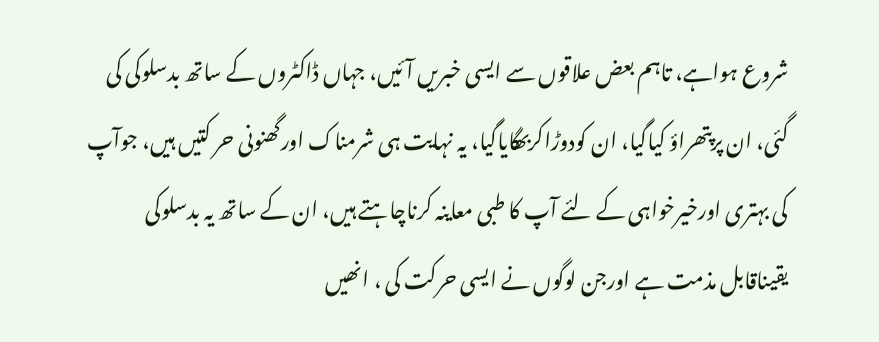شروع ہواہے، تاہم بعض علاقوں سے ایسی خبریں آئیں، جہاں ڈاکٹروں کے ساتھ بدسلوکی کی گئی، ان پرپتھراؤ کیاگیا، ان کودوڑاکربھگایاگیا، یہ نہایت ہی شرمناک اورگھنونی حر کتیں ہیں، جوآپ کی بہتری اورخیرخواہی کے لئے آپ کا طبی معاینہ کرناچاہتے ہیں، ان کے ساتھ یہ بدسلوکی یقیناقابل مذمت ہے اورجن لوگوں نے ایسی حرکت کی ، انھیں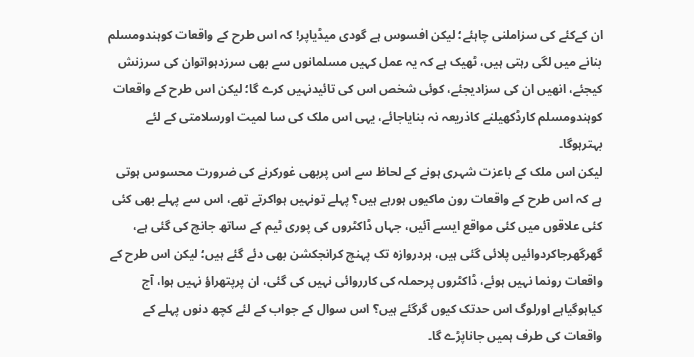ان کےکئے کی سزاملنی چاہئے؛ لیکن افسوس ہے گودی میڈیاپر! کہ اس طرح کے واقعات کوہندومسلم بنانے میں لگی رہتی ہیں، ٹھیک ہے کہ یہ عمل کہیں مسلمانوں سے بھی سرزدہواتوان کی سرزنش کیجئے، انھیں ان کی سزادیجئے، کوئی شخص اس کی تائیدنہیں کرے گا؛ لیکن اس طرح کے واقعات کوہندومسلم کارڈکھیلنے کاذریعہ نہ بنایاجائے، یہی اس ملک کی سا لمیت اورسلامتی کے لئے بہترہوگا۔
لیکن اس ملک کے باعزت شہری ہونے کے لحاظ سے اس پربھی غورکرنے کی ضرورت محسوس ہوتی ہے کہ اس طرح کے واقعات رون ماکیوں ہورہے ہیں؟ پہلے تونہیں ہواکرتے تھے، اس سے پہلے بھی کئی کئی علاقوں میں کئی مواقع ایسے آئیں، جہاں ڈاکٹروں کی پوری ٹیم کے ساتھ جانچ کی گئی ہے، گھرگھرجاکردوائیں پلائی گئی ہیں، ہردروازہ تک پہنچ کرانجکشن بھی دئے گئے ہیں؛ لیکن اس طرح کے واقعات رونما نہیں ہوئے، ڈاکٹروں پرحملہ کی کارروائی نہیں کی گئی، ان پرپتھراؤ نہیں ہوا، آج کیاہوگیاہے اورلوگ اس حدتک کیوں گرگئے ہیں؟ اس سوال کے جواب کے لئے کچھ دنوں پہلے کے واقعات کی طرف ہمیں جاناپڑے گا۔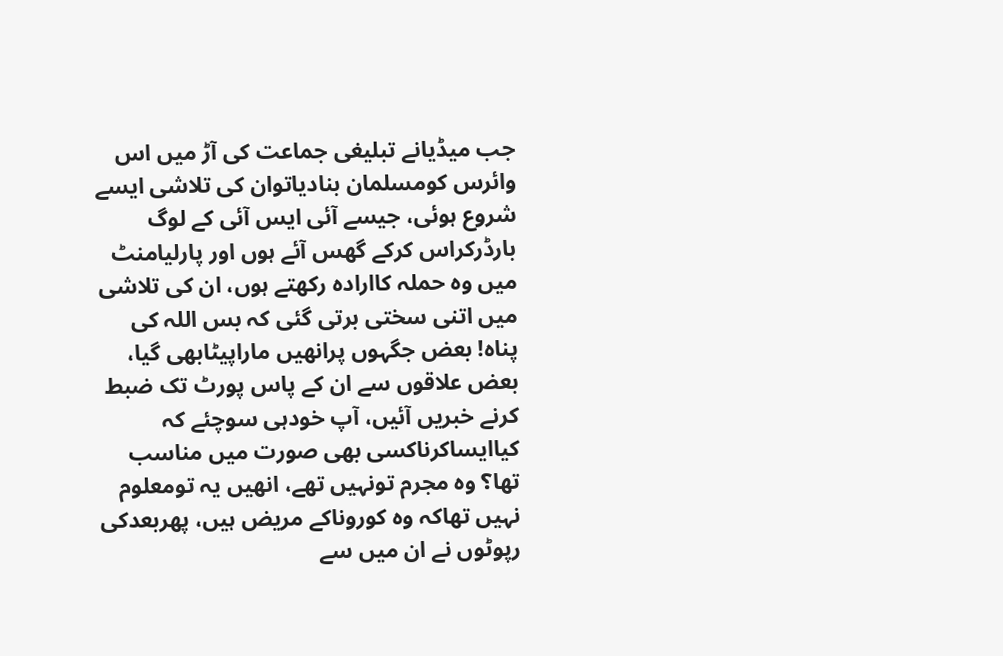جب میڈیانے تبلیغی جماعت کی آڑ میں اس وائرس کومسلمان بنادیاتوان کی تلاشی ایسے شروع ہوئی، جیسے آئی ایس آئی کے لوگ بارڈرکراس کرکے گھس آئے ہوں اور پارلیامنٹ میں وہ حملہ کاارادہ رکھتے ہوں، ان کی تلاشی میں اتنی سختی برتی گئی کہ بس اللہ کی پناہ! بعض جگہوں پرانھیں ماراپیٹابھی گیا، بعض علاقوں سے ان کے پاس پورٹ تک ضبط کرنے خبریں آئیں، آپ خودہی سوچئے کہ کیاایساکرناکسی بھی صورت میں مناسب تھا؟ وہ مجرم تونہیں تھے، انھیں یہ تومعلوم نہیں تھاکہ وہ کوروناکے مریض ہیں، پھربعدکی رپوٹوں نے ان میں سے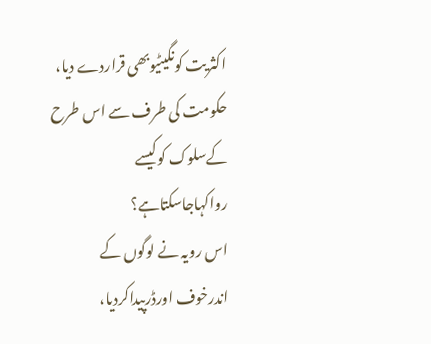اکثریت کونگیٹیوبھی قراردے دیا، حکومت کی طرف سے اس طرح کےسلوک کوکیسے رواکہاجاسکتاہے؟
اس رویہ نے لوگوں کے اندرخوف اورڈرپیداکردیا،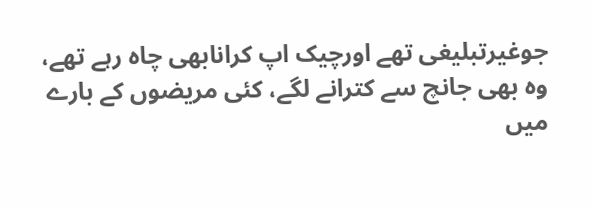جوغیرتبلیغی تھے اورچیک اپ کرانابھی چاہ رہے تھے، وہ بھی جانچ سے کترانے لگے، کئی مریضوں کے بارے میں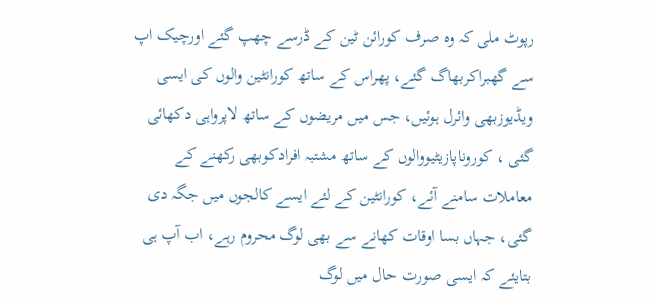رپوٹ ملی کہ وہ صرف کورائن ٹین کے ڈرسے چھپ گئے اورچیک اپ سے گھبراکربھاگ گئے، پھراس کے ساتھ کورانٹین والوں کی ایسی ویڈیوزبھی وائرل ہوئیں، جس میں مریضوں کے ساتھ لاپرواہی دکھائی گئی ، کوروناپازیٹیووالوں کے ساتھ مشتبہ افرادکوبھی رکھنے کے معاملات سامنے آئے، کورانٹین کے لئے ایسے کالجوں میں جگہ دی گئی، جہاں بسا اوقات کھانے سے بھی لوگ محروم رہے، اب آپ ہی بتایئے کہ ایسی صورت حال میں لوگ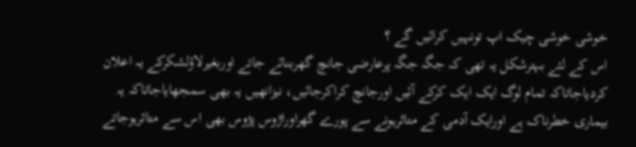خوشی خوشی چیک اپ تونہیں کرائیں گے ؟
اس کے لئے بہترشکل یہ تھی کہ جگہ جگہ پرعارضی جانچ گھربنائے جاتے اوربغیرلاؤلشکرکے یہ اعلان کردیاجاتاکہ تمام لوگ ایک ایک کرکے آئیں اورجانچ کراکرجائیں، نیزانھیں یہ بھی سمجھایاجاتاکہ یہ بیماری خطرناک ہے اورایک آدمی کے متاثرہونے سے پورے گھراوراڑوس پڑوس بھی اس سے متاثرہوجاتے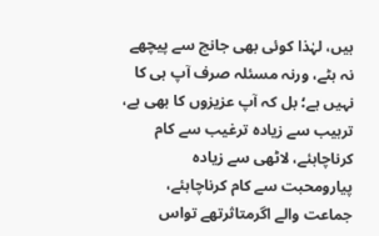ہیں، لہٰذا کوئی بھی جانچ سے پیچھے نہ ہٹے، ورنہ مسئلہ صرف آپ ہی کا نہیں ہے؛ بل کہ آپ عزیزوں کا بھی ہے، ترہیب سے زیادہ ترغیب سے کام کرناچاہئے، لاٹھی سے زیادہ پیارومحبت سے کام کرناچاہئے، جماعت والے اگرمتاثرتھے تواس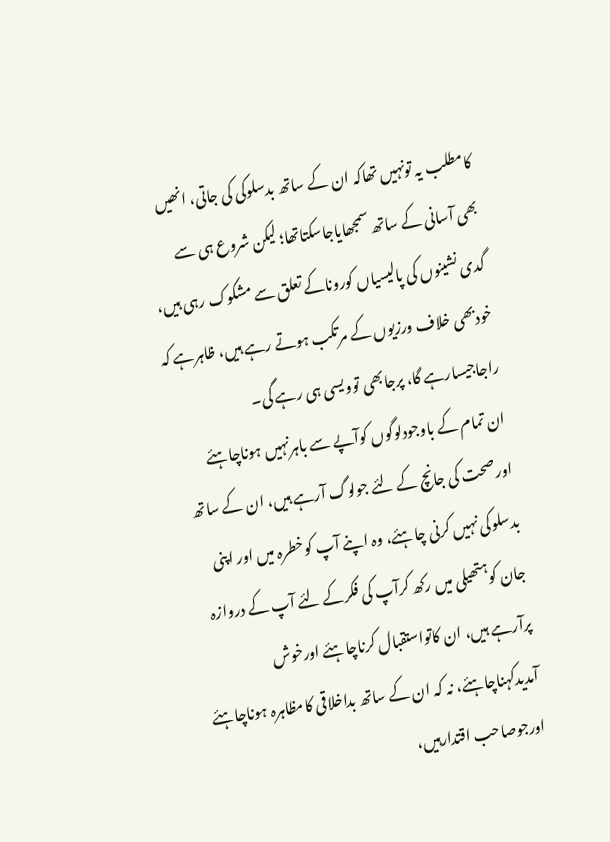کامطلب یہ تونہیں تھاکہ ان کے ساتھ بدسلوکی کی جاتی، انھیں بھی آسانی کے ساتھ سمجھایاجاسکتاتھا؛ لیکن شروع ہی سے گدی نشینوں کی پالیسیاں کوروناکے تعلق سے مشکوک رہی ہیں، خودبھی خلاف ورزیوں کے مرتکب ہوتے رہے ہیں، ظاہرہے کہ راجاجیسارہے گا، پرجابھی توویسی ہی رہے گی۔
ان تمام کے باوجودلوگوں کوآپے سے باہرنہیں ہوناچاہئے اورصحت کی جانچ کے لئے جولوگ آرہے ہیں، ان کے ساتھ بدسلوکی نہیں کرنی چاہئے، وہ اپنے آپ کوخطرہ میں اور اپنی جان کوہتھیلی میں رکھ کرآپ کی فکرکے لئے آپ کے دروازہ پرآرہے ہیں، ان کاتواستقبال کرناچاہئے اورخوش آمدیدکہناچاہئے، نہ کہ ان کے ساتھ بداخلاقی کامظاہرہ ہوناچاہئے اورجوصاحب اقتدارہیں،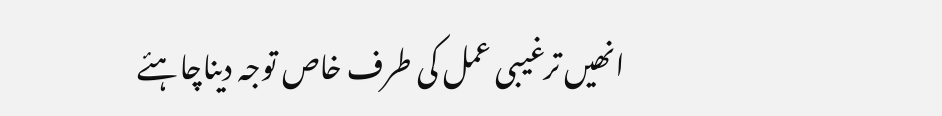انھیں ترغیبی عمل کی طرف خاص توجہ دیناچاہئے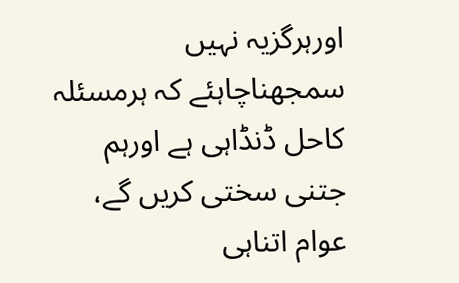اورہرگزیہ نہیں سمجھناچاہئے کہ ہرمسئلہ کاحل ڈنڈاہی ہے اورہم جتنی سختی کریں گے، عوام اتناہی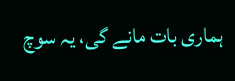ہماری بات مانے گی، یہ سوچ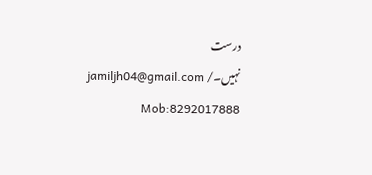درست نہیں۔jamiljh04@gmail.com / Mob:8292017888